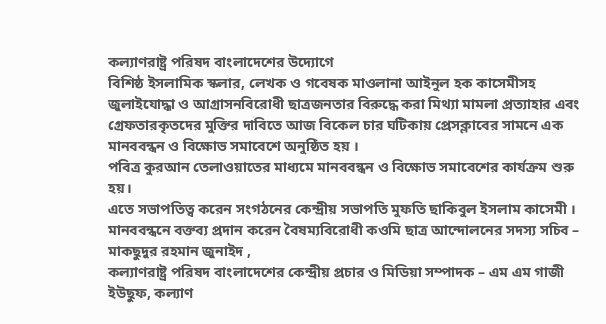কল্যাণরাষ্ট্র পরিষদ বাংলাদেশের উদ্যোগে
বিশিষ্ঠ ইসলামিক স্কলার, লেখক ও গবেষক মাওলানা আইনুল হক কাসেমীসহ জুলাইযোদ্ধা ও আগ্রাসনবিরোধী ছাত্রজনতার বিরুদ্ধে করা মিথ্যা মামলা প্রত্যাহার এবং গ্রেফতারকৃতদের মুক্তির দাবিতে আজ বিকেল চার ঘটিকায় প্রেসক্লাবের সামনে এক মানববন্ধন ও বিক্ষোভ সমাবেশে অনুষ্ঠিত হয় ।
পবিত্র কুরআন তেলাওয়াতের মাধ্যমে মানববন্ধন ও বিক্ষোভ সমাবেশের কার্যক্রম শুরু হয়।
এতে সভাপতিত্ব করেন সংগঠনের কেন্দ্রীয় সভাপতি মুফতি ছাকিবুল ইসলাম কাসেমী ।
মানববন্ধনে বক্তব্য প্রদান করেন বৈষম্যবিরোধী কওমি ছাত্র আন্দোলনের সদস্য সচিব – মাকছুদুর রহমান জুনাইদ ,
কল্যাণরাষ্ট্র পরিষদ বাংলাদেশের কেন্দ্রীয় প্রচার ও মিডিয়া সম্পাদক – এম এম গাজী ইউছুফ, কল্যাণ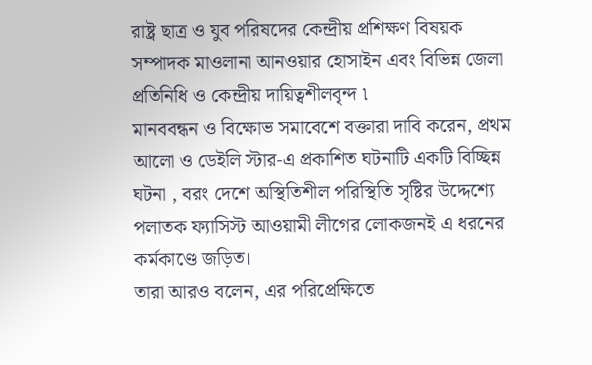রাষ্ট্র ছাত্র ও যুব পরিষদের কেন্দ্রীয় প্রশিক্ষণ বিষয়ক সম্পাদক মাওলানা আনওয়ার হোসাইন এবং বিভিন্ন জেলা প্রতিনিধি ও কেন্দ্রীয় দায়িত্বশীলবৃন্দ ৷
মানববন্ধন ও বিক্ষোভ সমাবেশে বক্তারা দাবি করেন, প্রথম আলো ও ডেইলি স্টার-এ প্রকাশিত ঘটনাটি একটি বিচ্ছিন্ন ঘটনা , বরং দেশে অস্থিতিশীল পরিস্থিতি সৃষ্টির উদ্দেশ্যে পলাতক ফ্যাসিস্ট আওয়ামী লীগের লোকজনই এ ধরনের কর্মকাণ্ডে জড়িত।
তারা আরও বলেন, এর পরিপ্রেক্ষিতে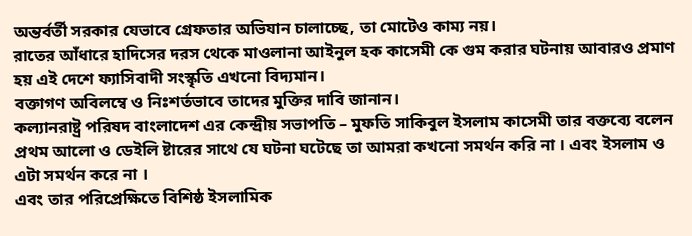অন্তর্বর্তী সরকার যেভাবে গ্রেফতার অভিযান চালাচ্ছে, তা মোটেও কাম্য নয়।
রাতের আঁধারে হাদিসের দরস থেকে মাওলানা আইনুল হক কাসেমী কে গুম করার ঘটনায় আবারও প্রমাণ হয় এই দেশে ফ্যাসিবাদী সংস্কৃতি এখনো বিদ্যমান।
বক্তাগণ অবিলম্বে ও নিঃশর্তভাবে তাদের মুক্তির দাবি জানান।
কল্যানরাষ্ট্র পরিষদ বাংলাদেশ এর কেন্দ্রীয় সভাপতি – মুফতি সাকিবুল ইসলাম কাসেমী তার বক্তব্যে বলেন প্রথম আলো ও ডেইলি ষ্টারের সাথে যে ঘটনা ঘটেছে তা আমরা কখনো সমর্থন করি না । এবং ইসলাম ও এটা সমর্থন করে না ।
এবং তার পরিপ্রেক্ষিতে বিশিষ্ঠ ইসলামিক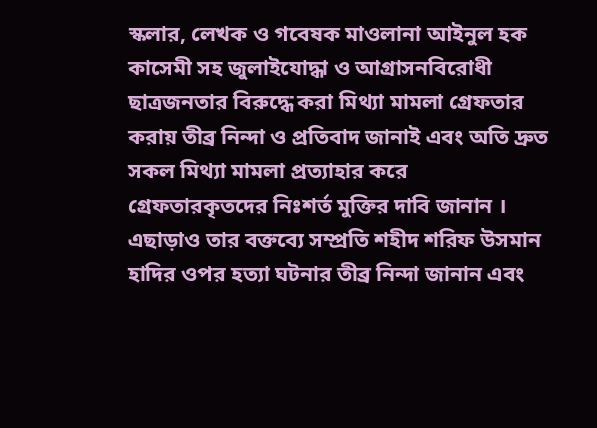স্কলার, লেখক ও গবেষক মাওলানা আইনুল হক কাসেমী সহ জুলাইযোদ্ধা ও আগ্রাসনবিরোধী ছাত্রজনতার বিরুদ্ধে করা মিথ্যা মামলা গ্রেফতার করায় তীব্র নিন্দা ও প্রতিবাদ জানাই এবং অতি দ্রুত সকল মিথ্যা মামলা প্রত্যাহার করে গ্রেফতারকৃতদের নিঃশর্ত মুক্তির দাবি জানান ।
এছাড়াও তার বক্তব্যে সম্প্রতি শহীদ শরিফ উসমান হাদির ওপর হত্যা ঘটনার তীব্র নিন্দা জানান এবং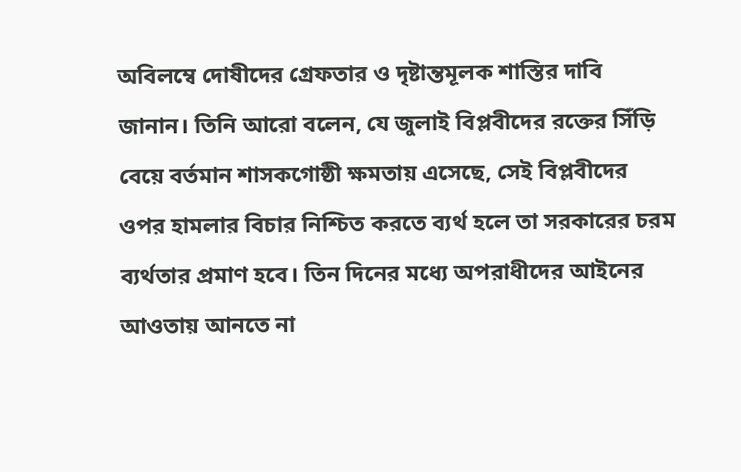অবিলম্বে দোষীদের গ্রেফতার ও দৃষ্টান্তমূলক শাস্তির দাবি জানান। তিনি আরো বলেন, যে জুলাই বিপ্লবীদের রক্তের সিঁড়ি বেয়ে বর্তমান শাসকগোষ্ঠী ক্ষমতায় এসেছে, সেই বিপ্লবীদের ওপর হামলার বিচার নিশ্চিত করতে ব্যর্থ হলে তা সরকারের চরম ব্যর্থতার প্রমাণ হবে। তিন দিনের মধ্যে অপরাধীদের আইনের আওতায় আনতে না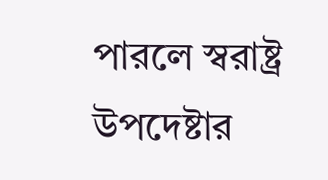পারলে স্বরাষ্ট্র উপদেষ্টার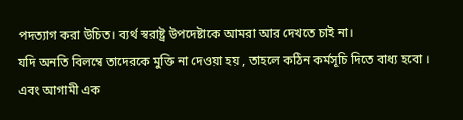পদত্যাগ করা উচিত। ব্যর্থ স্বরাষ্ট্র উপদেষ্টাকে আমরা আর দেখতে চাই না।
যদি অনতি বিলম্বে তাদেরকে মুক্তি না দেওয়া হয় , তাহলে কঠিন কর্মসূচি দিতে বাধ্য হবো । এবং আগামী এক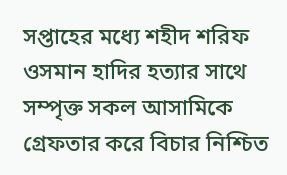সপ্তাহের মধ্যে শহীদ শরিফ ওসমান হাদির হত্যার সাথে সম্পৃক্ত সকল আসামিকে গ্রেফতার করে বিচার নিশ্চিত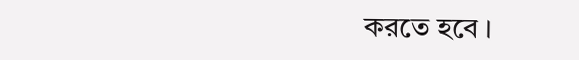করতে হবে ।